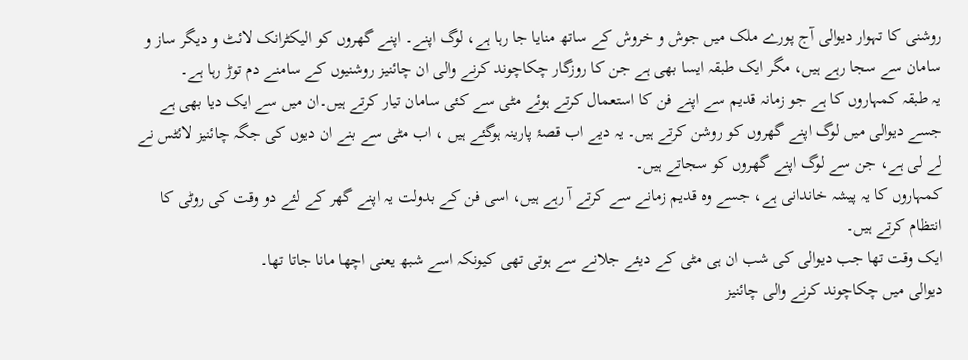روشنی کا تہوار دیوالی آج پورے ملک میں جوش و خروش کے ساتھ منایا جا رہا ہے، لوگ اپنے۔ اپنے گھروں کو الیکٹرانک لائٹ و دیگر ساز و سامان سے سجا رہے ہیں، مگر ایک طبقہ ایسا بھی ہے جن کا روزگار چکاچوند کرنے والی ان چائنیز روشنیوں کے سامنے دم توڑ رہا ہے۔
یہ طبقہ کمہاروں کا ہے جو زمانہ قدیم سے اپنے فن کا استعمال کرتے ہوئے مٹی سے کئی سامان تیار کرتے ہیں۔ان میں سے ایک دیا بھی ہے جسے دیوالی میں لوگ اپنے گھروں کو روشن کرتے ہیں۔ یہ دیے اب قصۂ پارینہ ہوگئے ہیں ، اب مٹی سے بنے ان دیوں کی جگہ چائنیز لائٹس نے لے لی ہے، جن سے لوگ اپنے گھروں کو سجاتے ہیں۔
کمہاروں کا یہ پیشہ خاندانی ہے، جسے وہ قدیم زمانے سے کرتے آ رہے ہیں، اسی فن کے بدولت یہ اپنے گھر کے لئے دو وقت کی روٹی کا انتظام کرتے ہیں۔
ایک وقت تھا جب دیوالی کی شب ان ہی مٹی کے دیئے جلانے سے ہوتی تھی کیونکہ اسے شبھ یعنی اچھا مانا جاتا تھا۔
دیوالی میں چکاچوند کرنے والی چائنیز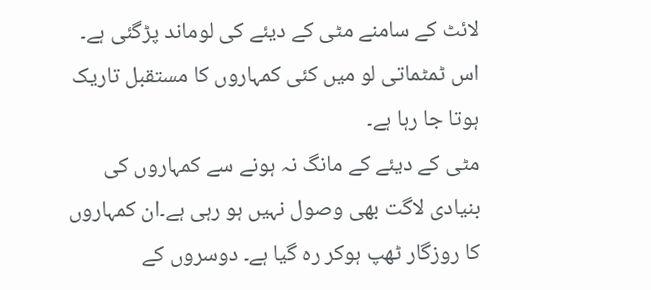لائٹ کے سامنے مٹی کے دیئے کی لوماند پڑگئی ہے۔ اس ٹمٹماتی لو میں کئی کمہاروں کا مستقبل تاریک ہوتا جا رہا ہے۔
مٹی کے دیئے کے مانگ نہ ہونے سے کمہاروں کی بنیادی لاگت بھی وصول نہیں ہو رہی ہے۔ان کمہاروں کا روزگار ٹھپ ہوکر رہ گیا ہے۔ دوسروں کے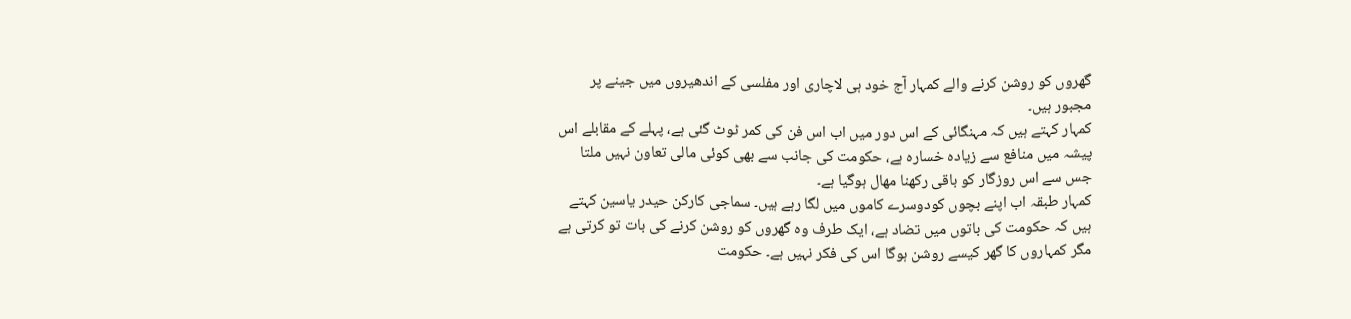گھروں کو روشن کرنے والے کمہار آج خود ہی لاچاری اور مفلسی کے اندھیروں میں جینے پر مجبور ہیں۔
کمہار کہتے ہیں کہ مہنگائی کے اس دور میں اب اس فن کی کمر ٹوٹ گئی ہے، پہلے کے مقابلے اس پیشہ میں منافع سے زیادہ خسارہ ہے، حکومت کی جانب سے بھی کوئی مالی تعاون نہیں ملتا جس سے اس روزگار کو باقی رکھنا مھال ہوگیا ہے۔
کمہار طبقہ اب اپنے بچوں کودوسرے کاموں میں لگا رہے ہیں۔ سماجی کارکن حیدر یاسین کہتے ہیں کہ حکومت کی باتوں میں تضاد ہے، ایک طرف وہ گھروں کو روشن کرنے کی بات تو کرتی ہے مگر کمہاروں کا گھر کیسے روشن ہوگا اس کی فکر نہیں ہے۔ حکومت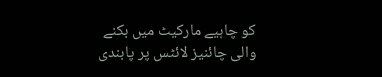کو چاہیے مارکیٹ میں بکنے والی چائنیز لائٹس پر پابندی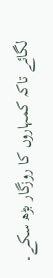لگائے تاکہ کمہاروں کا روزگار بڑھ سکے۔